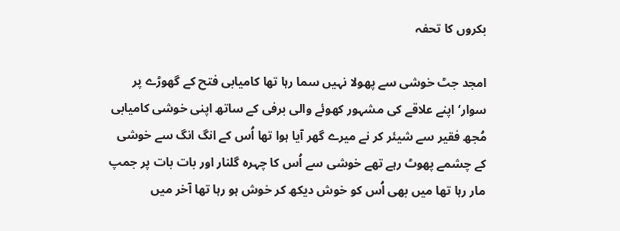بکروں کا تحفہ

امجد جٹ خوشی سے پھولا نہیں سما رہا تھا کامیابی فتح کے گھوڑے پر سوار‘ اپنے علاقے کی مشہور کھوئے والی برفی کے ساتھ اپنی خوشی کامیابی مُجھ فقیر سے شیئر کر نے میرے گھر آیا ہوا تھا اُس کے انگ انگ سے خوشی کے چشمے پھوٹ رہے تھے خوشی سے اُس کا چہرہ گلنار اور بات بات پر جمپ مار رہا تھا میں بھی اُس کو خوش دیکھ کر خوش ہو رہا تھا آخر میں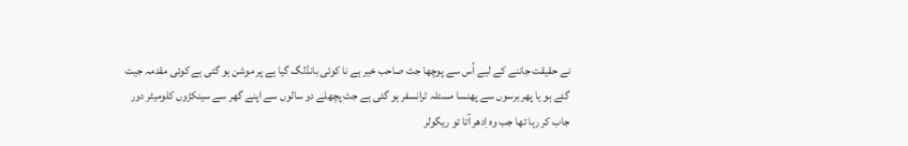نے حقیقت جاننے کے لیے اُس سے پوچھا جٹ صاحب خیر ہے نا کوئی بانڈلگ گیا ہے پر موشن ہو گئی ہے کوئی مقدمہ جیت گئے ہو یا پھر برسوں سے پھنسا مسئلہ ٹرانسفر ہو گئی ہے جٹ پچھلے دو سالوں سے اپنے گھر سے سینکڑوں کلومیٹر دور جاب کر رہا تھا جب وہ اِدھر آتا تو ریگولر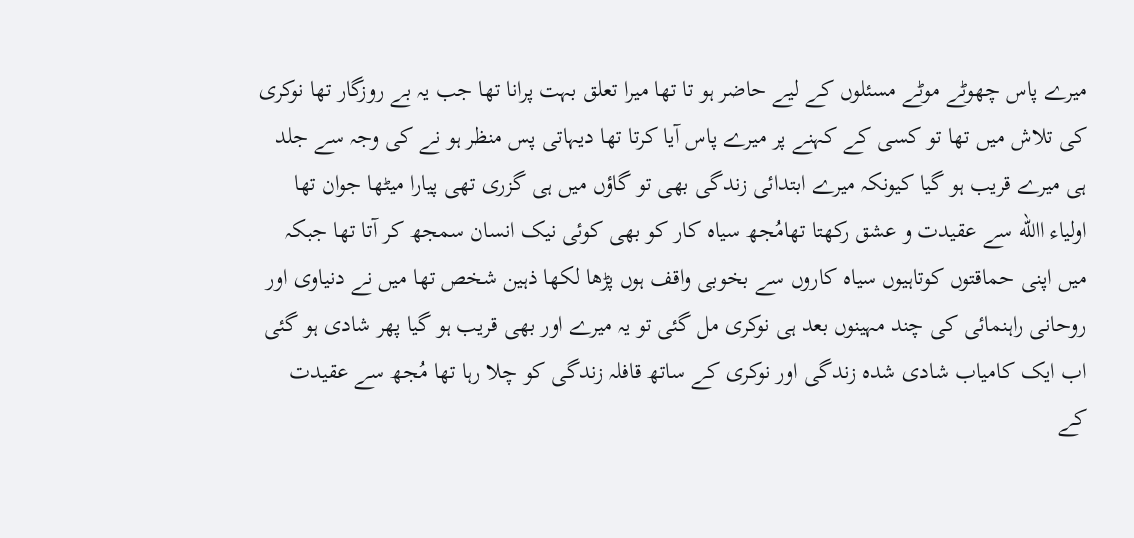میرے پاس چھوٹے موٹے مسئلوں کے لیے حاضر ہو تا تھا میرا تعلق بہت پرانا تھا جب یہ بے روزگار تھا نوکری کی تلاش میں تھا تو کسی کے کہنے پر میرے پاس آیا کرتا تھا دیہاتی پس منظر ہو نے کی وجہ سے جلد ہی میرے قریب ہو گیا کیونکہ میرے ابتدائی زندگی بھی تو گاؤں میں ہی گزری تھی پیارا میٹھا جوان تھا اولیاء االله سے عقیدت و عشق رکھتا تھامُجھ سیاہ کار کو بھی کوئی نیک انسان سمجھ کر آتا تھا جبکہ میں اپنی حماقتوں کوتاہیوں سیاہ کاروں سے بخوبی واقف ہوں پڑھا لکھا ذہین شخص تھا میں نے دنیاوی اور روحانی راہنمائی کی چند مہینوں بعد ہی نوکری مل گئی تو یہ میرے اور بھی قریب ہو گیا پھر شادی ہو گئی اب ایک کامیاب شادی شدہ زندگی اور نوکری کے ساتھ قافلہ زندگی کو چلا رہا تھا مُجھ سے عقیدت کے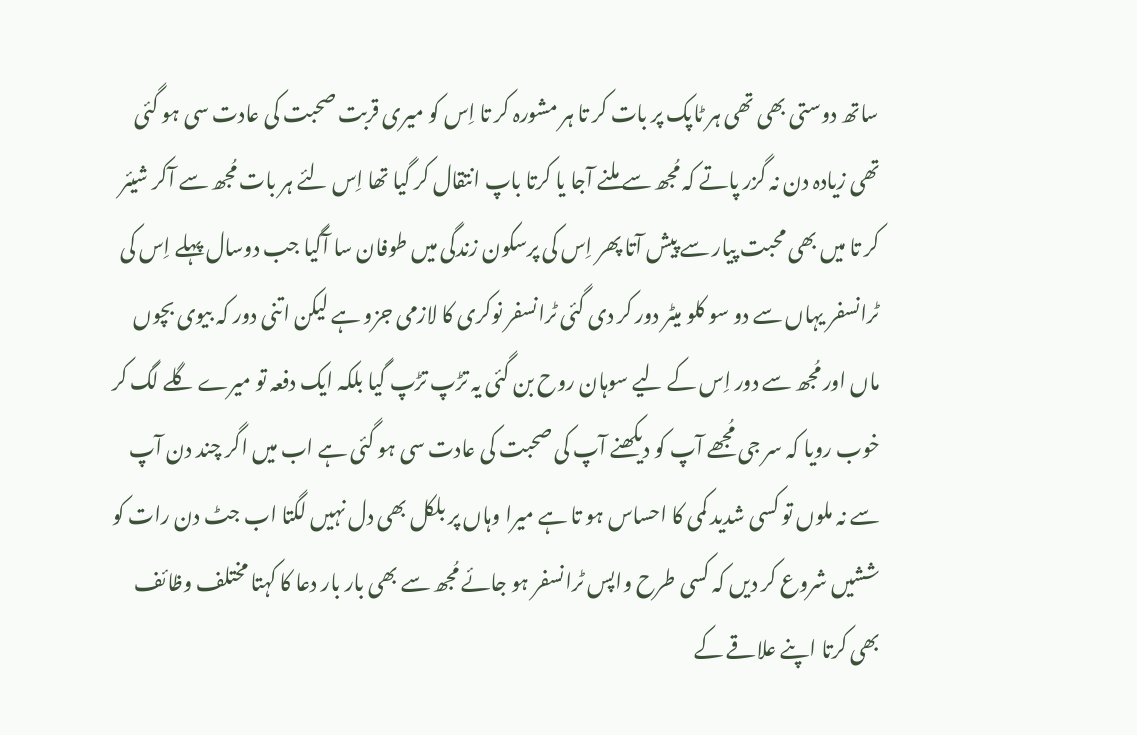ساتھ دوستی بھی تھی ہر ٹاپک پر بات کر تا ہر مشورہ کر تا اِس کو میری قربت صحبت کی عادت سی ہو گئی تھی زیادہ دن نہ گزر پاتے کہ مُجھ سے ملنے آجا یا کرتا باپ انتقال کر گیا تھا اِس لئے ہر بات مُجھ سے آکر شیئر کر تا میں بھی محبت پیار سے پیش آتا پھر اِس کی پرسکون زندگی میں طوفان سا آگیا جب دوسال پہلے اِس کی ٹرانسفر یہاں سے دو سو کلو میٹر دور کر دی گئی ٹرانسفر نوکری کا لازمی جزو ہے لیکن اتنی دور کہ بیوی بچوں ماں اور مُجھ سے دور اِس کے لیے سوہان روح بن گئی یہ تڑپ تڑپ گیا بلکہ ایک دفعہ تو میرے گلے لگ کر خوب رویا کہ سر جی مُجھے آپ کو دیکھنے آپ کی صحبت کی عادت سی ہو گئی ہے اب میں اگر چند دن آپ سے نہ ملوں تو کسی شدید کمی کا احساس ہو تا ہے میرا وہاں پر بلکل بھی دل نہیں لگتا اب جٹ دن رات کو ششیں شروع کر دیں کہ کسی طرح واپس ٹرانسفر ہو جائے مُجھ سے بھی بار بار دعا کا کہتا مختلف وظائف بھی کرتا اپنے علاقے کے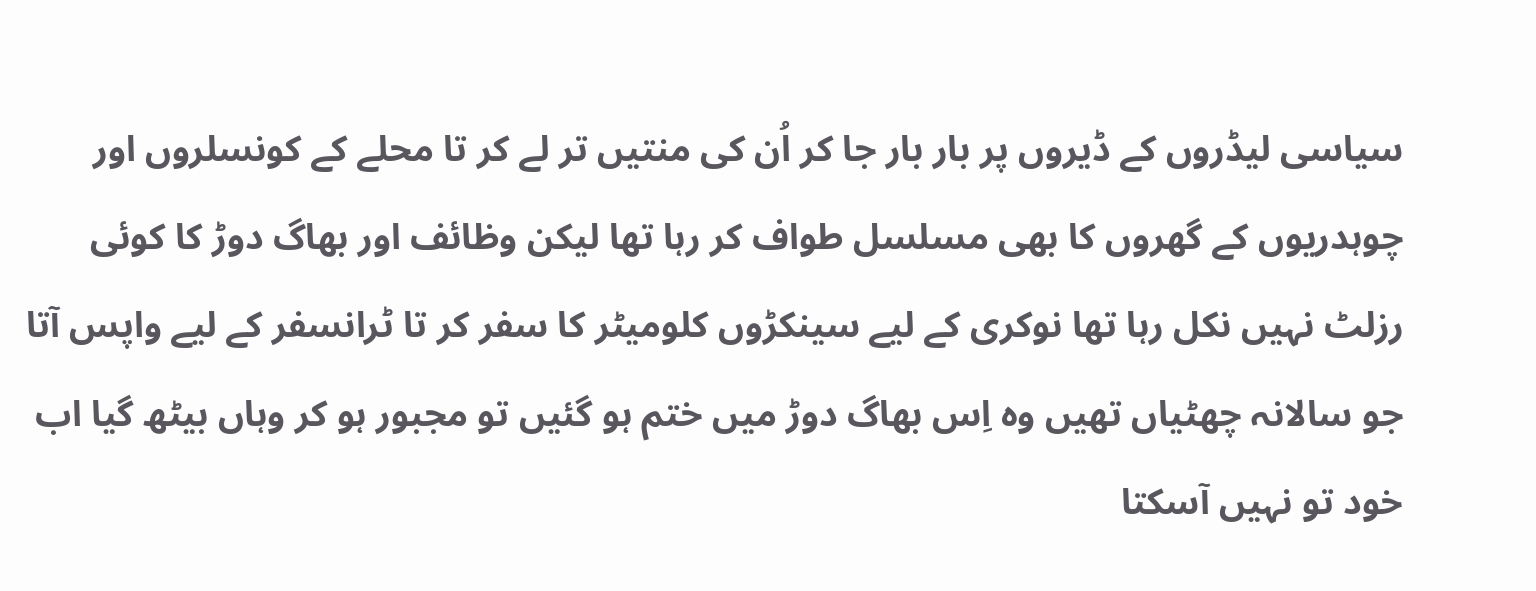سیاسی لیڈروں کے ڈیروں پر بار بار جا کر اُن کی منتیں تر لے کر تا محلے کے کونسلروں اور چوہدریوں کے گھروں کا بھی مسلسل طواف کر رہا تھا لیکن وظائف اور بھاگ دوڑ کا کوئی رزلٹ نہیں نکل رہا تھا نوکری کے لیے سینکڑوں کلومیٹر کا سفر کر تا ٹرانسفر کے لیے واپس آتا جو سالانہ چھٹیاں تھیں وہ اِس بھاگ دوڑ میں ختم ہو گئیں تو مجبور ہو کر وہاں بیٹھ گیا اب خود تو نہیں آسکتا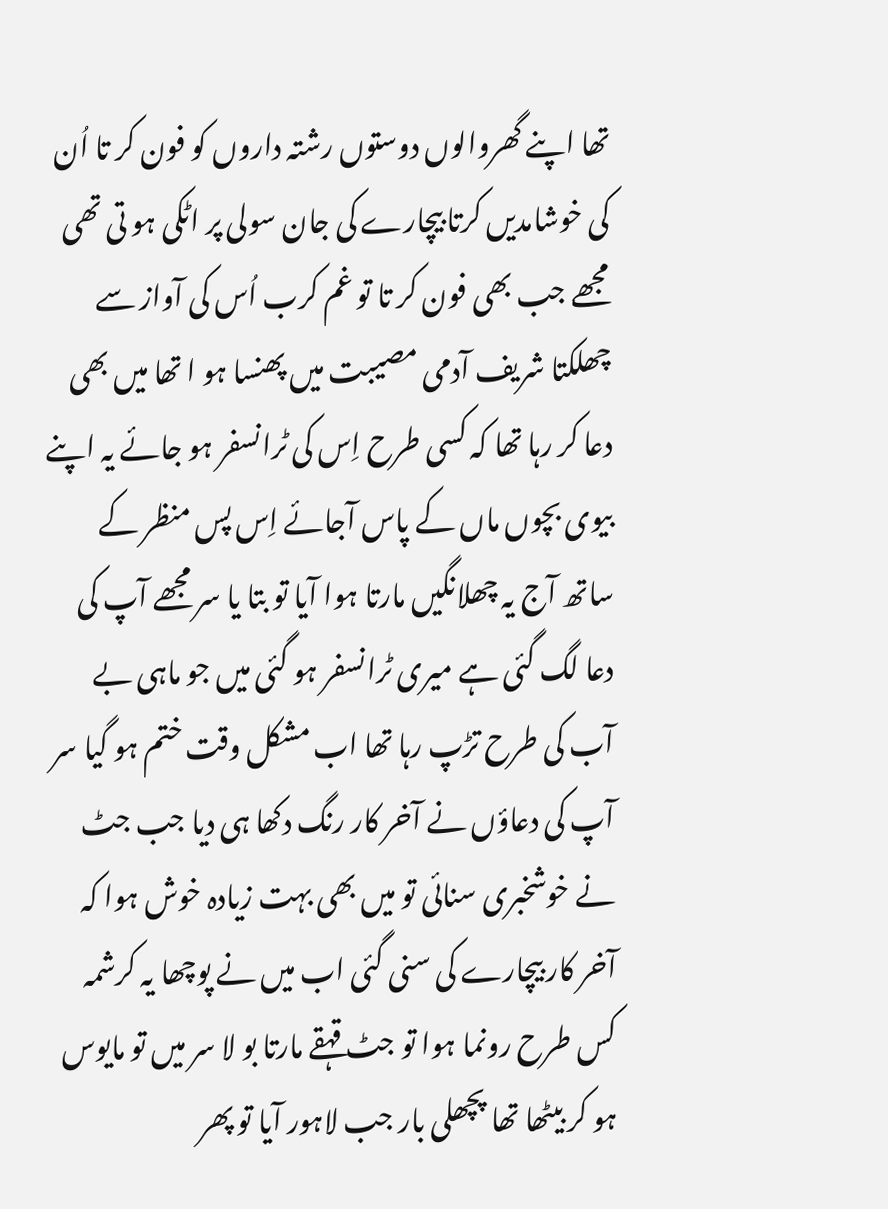تھا اپنے گھروالوں دوستوں رشتہ داروں کو فون کر تا اُن کی خوشامدیں کرتا بیچارے کی جان سولی پر اٹکی ہو تی تھی مجھے جب بھی فون کر تا تو غم کرب اُس کی آواز سے چھلکتا شریف آدمی مصیبت میں پھنسا ہو ا تھا میں بھی دعا کر رہا تھا کہ کسی طرح اِس کی ٹرانسفر ہو جائے یہ اپنے بیوی بچوں ماں کے پاس آجائے اِس پس منظر کے ساتھ آج یہ چھلانگیں مارتا ہوا آیا تو بتا یا سر مجھے آپ کی دعا لگ گئی ہے میری ٹرانسفر ہو گئی میں جو ماہی بے آب کی طرح تڑپ رہا تھا اب مشکل وقت ختم ہو گیا سر آپ کی دعاؤں نے آخر کار رنگ دکھا ہی دیا جب جٹ نے خوشخبری سنائی تو میں بھی بہت زیادہ خوش ہوا کہ آخر کار بیچارے کی سنی گئی اب میں نے پوچھا یہ کرشمہ کس طرح رونما ہوا تو جٹ قہقے مارتا بو لا سر میں تو مایوس ہو کر بیٹھا تھا پچھلی بار جب لاہور آیا تو پھر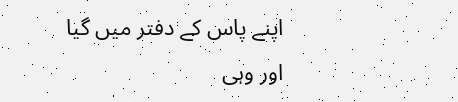اپنے پاس کے دفتر میں گیا اور وہی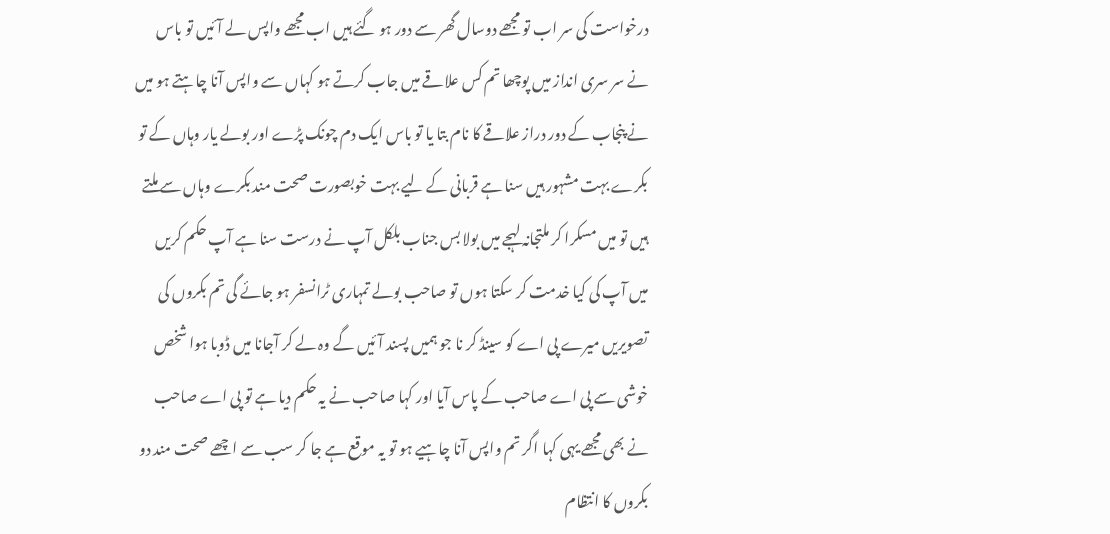درخواست کی سر اب تو مجھے دوسال گھر سے دور ہو گئے ہیں اب مجھے واپس لے آئیں تو باس نے سر سری انداز میں پوچھا تم کس علاقے میں جاب کرتے ہو کہاں سے واپس آنا چاہتے ہو میں نے پنجاب کے دور دراز علاقے کا نام بتا یا تو باس ایک دم چونک پڑے اور بولے یار وہاں کے تو بکرے بہت مشہور ہیں سنا ہے قربانی کے لیے بہت خوبصورت صحت مند بکرے وہاں سے ملتے ہیں تو میں مسکرا کر ملتجانہ لہجے میں بولا بس جناب بلکل آپ نے درست سنا ہے آپ حکم کریں میں آپ کی کیا خدمت کر سکتا ہوں تو صاحب بولے تمہاری ٹرانسفر ہو جائے گی تم بکروں کی تصویریں میرے پی اے کو سینڈ کر نا جو ہمیں پسند آئیں گے وہ لے کر آجانا میں ڈوبا ہوا شخص خوشی سے پی اے صاحب کے پاس آیا اور کہا صاحب نے یہ حکم دیا ہے تو پی اے صاحب نے بھی مجھے یہی کہا اگر تم واپس آنا چاہیے ہو تو یہ موقع ہے جا کر سب سے اچھے صحت مند دو بکروں کا انتظام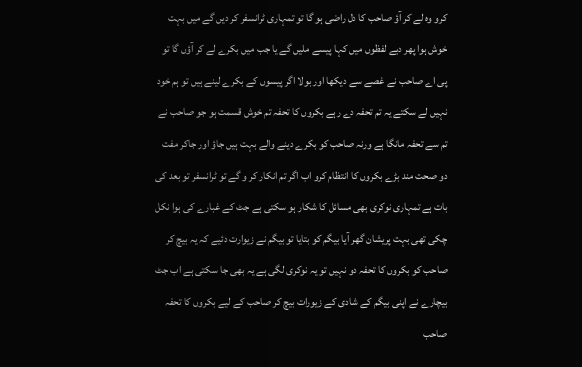کرو وہ لے کر آؤ صاحب کا دل راضی ہو گا تو تمہاری ٹرانسفر کر دیں گے میں بہت خوش ہوا پھر دبے لفظوں میں کہا پیسے ملیں گے یا جب میں بکرے لے کر آؤں گا تو پی اے صاحب نے غصے سے دیکھا اور بولا اگر پیسوں کے بکرے لینے ہیں تو ہم خود نہیں لے سکتے یہ تم تحفہ دے رہے بکروں کا تحفہ تم خوش قسمت ہو جو صاحب نے تم سے تحفہ مانگا ہے ورنہ صاحب کو بکرے دینے والے بہت ہیں جاؤ اور جاکر مفت دو صحت مند بڑے بکروں کا انتظام کرو اب اگر تم انکار کر و گے تو ٹرانسفر تو بعد کی بات ہے تمہاری نوکری بھی مسائل کا شکار ہو سکتی ہے جٹ کے غبارے کی ہوا نکل چکی تھی بہت پریشان گھر آیا بیگم کو بتایا تو بیگم نے زیوارت دئیے کہ یہ بیچ کر صاحب کو بکروں کا تحفہ دو نہیں تو یہ نوکری لگی ہے یہ بھی جا سکتی ہے اب جٹ بیچارے نے اپنی بیگم کے شادی کے زیورات بیچ کر صاحب کے لیے بکروں کا تحفہ صاحب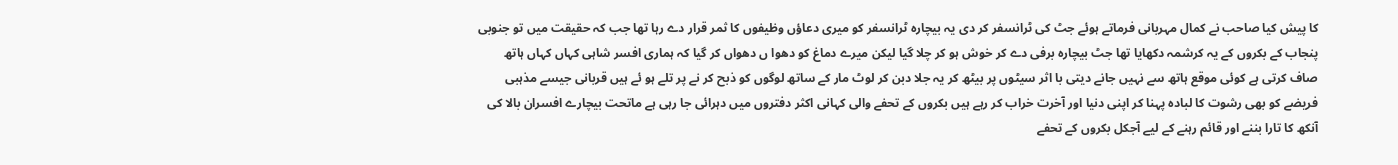کا پیش کیا صاحب نے کمال مہربانی فرماتے ہوئے جٹ کی ٹرانسفر کر دی یہ بیچارہ ٹرانسفر کو میری دعاؤں وظیفوں کا ثمر قرار دے رہا تھا جب کہ حقیقت میں تو جنوبی پنجاب کے بکروں کے یہ کرشمہ دکھایا تھا جٹ بیچارہ برفی دے کر خوش ہو کر چلا گیا لیکن میرے دماغ کو دھوا ں دھواں کر گیا کہ ہماری افسر شاہی کہاں کہاں ہاتھ صاف کرتی ہے کوئی موقع ہاتھ سے نہیں جانے دیتی با اثر سیٹوں پر بیٹھ کر یہ جلا دبن کر لوٹ مار کے ساتھ لوگوں کو ذبح کر نے پر تلے ہو ئے ہیں قربانی جیسے مذہبی فریضے کو بھی رشوت کا لبادہ پہنا کر اپنی دنیا اور آخرت خراب کر رہے ہیں بکروں کے تحفے والی کہانی اکثر دفتروں میں دہرائی جا رہی ہے ماتحت بیچارے افسران بالا کی آنکھ کا تارا بننے اور قائم رہنے کے لیے آجکل بکروں کے تحفے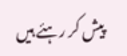پیش کر رہئے ہیں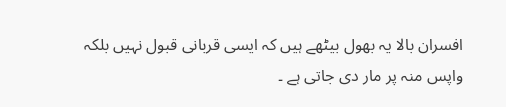افسران بالا یہ بھول بیٹھے ہیں کہ ایسی قربانی قبول نہیں بلکہ واپس منہ پر مار دی جاتی ہے ۔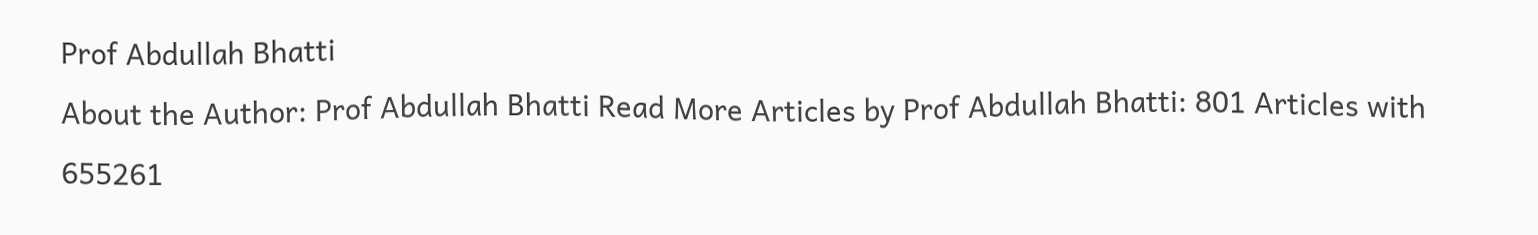Prof Abdullah Bhatti
About the Author: Prof Abdullah Bhatti Read More Articles by Prof Abdullah Bhatti: 801 Articles with 655261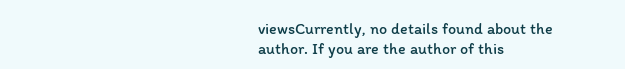viewsCurrently, no details found about the author. If you are the author of this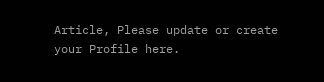Article, Please update or create your Profile here.